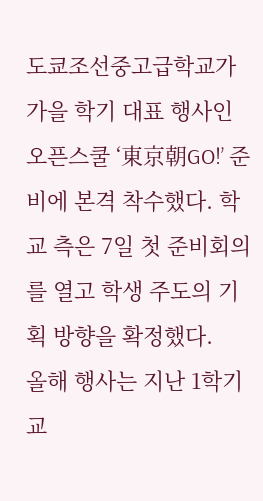도쿄조선중고급학교가 가을 학기 대표 행사인 오픈스쿨 ‘東京朝GO!’ 준비에 본격 착수했다. 학교 측은 7일 첫 준비회의를 열고 학생 주도의 기획 방향을 확정했다.
올해 행사는 지난 1학기 교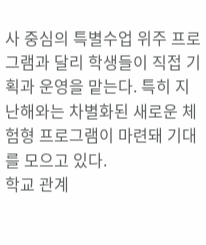사 중심의 특별수업 위주 프로그램과 달리 학생들이 직접 기획과 운영을 맡는다. 특히 지난해와는 차별화된 새로운 체험형 프로그램이 마련돼 기대를 모으고 있다.
학교 관계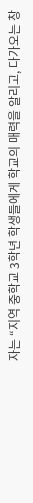자는 “지역 중학교 3학년 학생들에게 학교의 매력을 알리고, 다가오는 창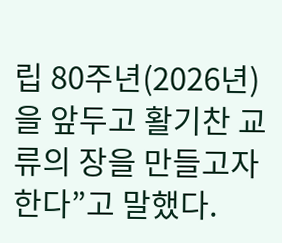립 80주년(2026년)을 앞두고 활기찬 교류의 장을 만들고자 한다”고 말했다.